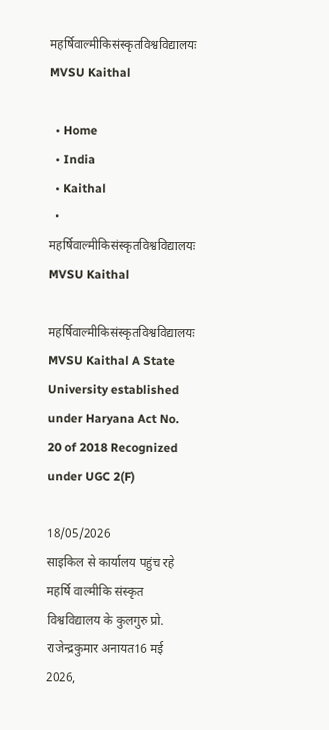महर्षिवाल्मीकिसंस्कृतविश्वविद्यालयः MVSU Kaithal

  • Home
  • India
  • Kaithal
  • महर्षिवाल्मीकिसंस्कृतविश्वविद्यालयः MVSU Kaithal

महर्षिवाल्मीकिसंस्कृतविश्वविद्यालयः  MVSU Kaithal A State University established under Haryana Act No. 20 of 2018 Recognized under UGC 2(F)

18/05/2026
साइकिल से कार्यालय पहुंच रहे महर्षि वाल्मीकि संस्कृत विश्वविद्यालय के कुलगुरु प्रो. राजेन्द्रकुमार अनायत16 मई 2026,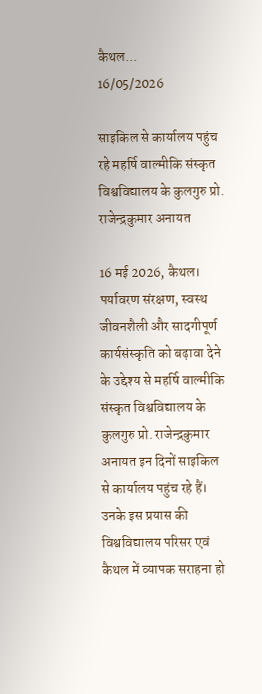कैथल...
16/05/2026

साइकिल से कार्यालय पहुंच रहे महर्षि वाल्मीकि संस्कृत विश्वविद्यालय के कुलगुरु प्रो. राजेन्द्रकुमार अनायत

16 मई 2026, कैथल। पर्यावरण संरक्षण, स्वस्थ जीवनशैली और सादगीपूर्ण कार्यसंस्कृति को बढ़ावा देने के उद्देश्य से महर्षि वाल्मीकि संस्कृत विश्वविद्यालय के कुलगुरु प्रो. राजेन्द्रकुमार अनायत इन दिनों साइकिल से कार्यालय पहुंच रहे हैं। उनके इस प्रयास की विश्वविद्यालय परिसर एवं कैथल में व्यापक सराहना हो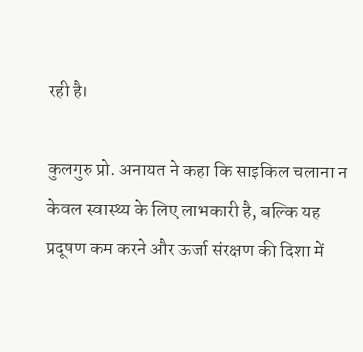रही है।

कुलगुरु प्रो. अनायत ने कहा कि साइकिल चलाना न केवल स्वास्थ्य के लिए लाभकारी है, बल्कि यह प्रदूषण कम करने और ऊर्जा संरक्षण की दिशा में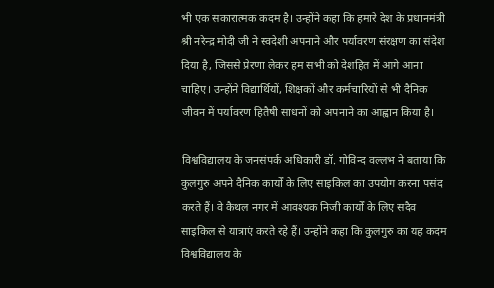भी एक सकारात्मक कदम है। उन्होंने कहा कि हमारे देश के प्रधानमंत्री श्री नरेन्द्र मोदी जी ने स्वदेशी अपनाने और पर्यावरण संरक्षण का संदेश दिया है, जिससे प्रेरणा लेकर हम सभी को देशहित में आगे आना चाहिए। उन्होंने विद्यार्थियों, शिक्षकों और कर्मचारियों से भी दैनिक जीवन में पर्यावरण हितैषी साधनों को अपनाने का आह्वान किया है।

विश्वविद्यालय के जनसंपर्क अधिकारी डॉ. गोविन्द वल्लभ ने बताया कि कुलगुरु अपने दैनिक कार्यों के लिए साइकिल का उपयोग करना पसंद करते हैं। वे कैथल नगर में आवश्यक निजी कार्यों के लिए सदैव साइकिल से यात्राएं करते रहे हैं। उन्होंने कहा कि कुलगुरु का यह कदम विश्वविद्यालय के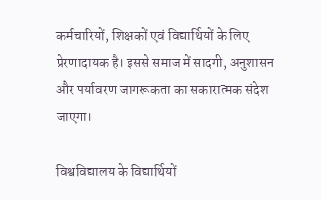कर्मचारियों, शिक्षकों एवं विद्यार्थियों के लिए प्रेरणादायक है। इससे समाज में सादगी, अनुशासन और पर्यावरण जागरूकता का सकारात्मक संदेश जाएगा।

विश्वविद्यालय के विद्यार्थियों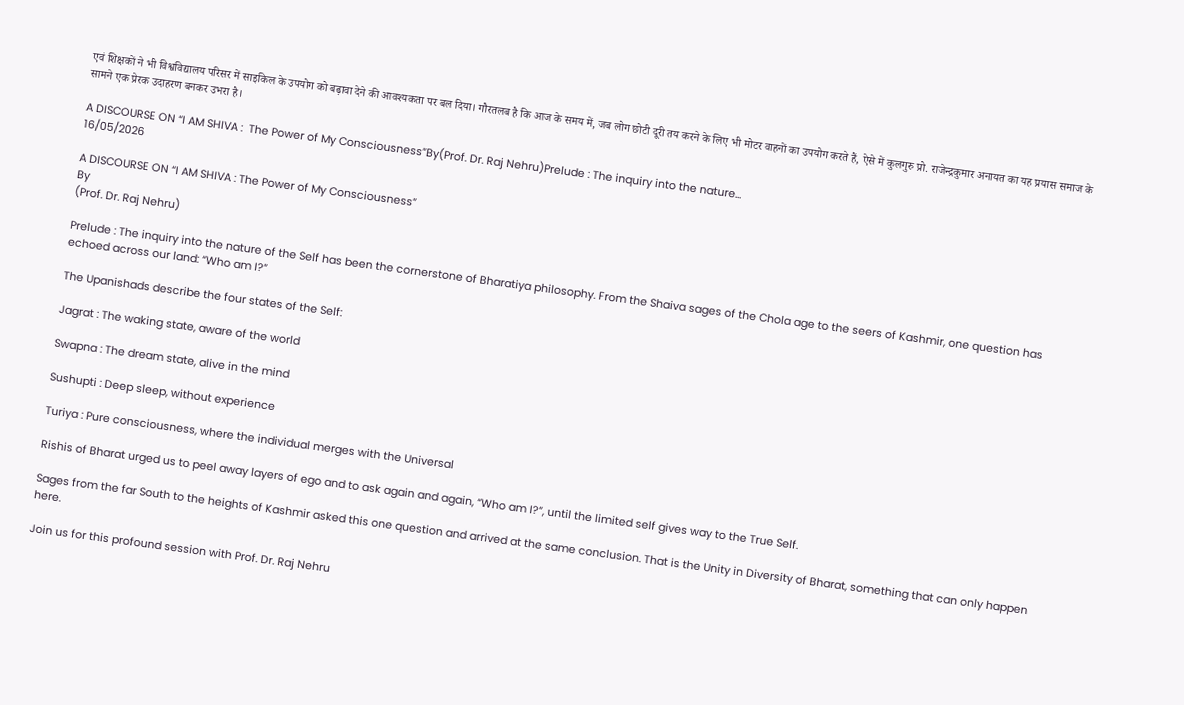एवं शिक्षकों ने भी विश्वविद्यालय परिसर में साइकिल के उपयोग को बढ़ावा देने की आवश्यकता पर बल दिया। गौरतलब है कि आज के समय में, जब लोग छोटी दूरी तय करने के लिए भी मोटर वाहनों का उपयोग करते हैं, ऐसे में कुलगुरु प्रो. राजेन्द्रकुमार अनायत का यह प्रयास समाज के सामने एक प्रेरक उदाहरण बनकर उभरा है।

A DISCOURSE ON “I AM SHIVA :  The Power of My Consciousness”By(Prof. Dr. Raj Nehru)Prelude : The inquiry into the nature...
16/05/2026

A DISCOURSE ON “I AM SHIVA : The Power of My Consciousness”
By
(Prof. Dr. Raj Nehru)

Prelude : The inquiry into the nature of the Self has been the cornerstone of Bharatiya philosophy. From the Shaiva sages of the Chola age to the seers of Kashmir, one question has echoed across our land: “Who am I?”

The Upanishads describe the four states of the Self:

Jagrat : The waking state, aware of the world

Swapna : The dream state, alive in the mind

Sushupti : Deep sleep, without experience

Turiya : Pure consciousness, where the individual merges with the Universal

Rishis of Bharat urged us to peel away layers of ego and to ask again and again, “Who am I?”, until the limited self gives way to the True Self.

Sages from the far South to the heights of Kashmir asked this one question and arrived at the same conclusion. That is the Unity in Diversity of Bharat, something that can only happen here.

Join us for this profound session with Prof. Dr. Raj Nehru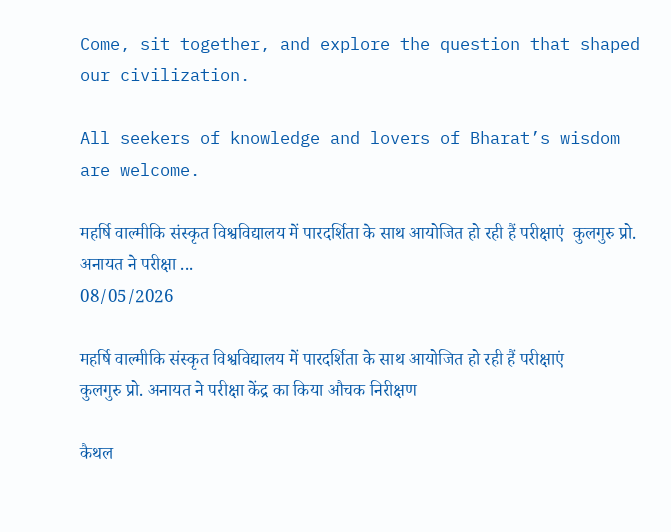Come, sit together, and explore the question that shaped our civilization.

All seekers of knowledge and lovers of Bharat’s wisdom are welcome.

महर्षि वाल्मीकि संस्कृत विश्वविद्यालय में पारदर्शिता के साथ आयोजित हो रही हैं परीक्षाएं  कुलगुरु प्रो. अनायत ने परीक्षा ...
08/05/2026

महर्षि वाल्मीकि संस्कृत विश्वविद्यालय में पारदर्शिता के साथ आयोजित हो रही हैं परीक्षाएं
कुलगुरु प्रो. अनायत ने परीक्षा केंद्र का किया औचक निरीक्षण

कैथल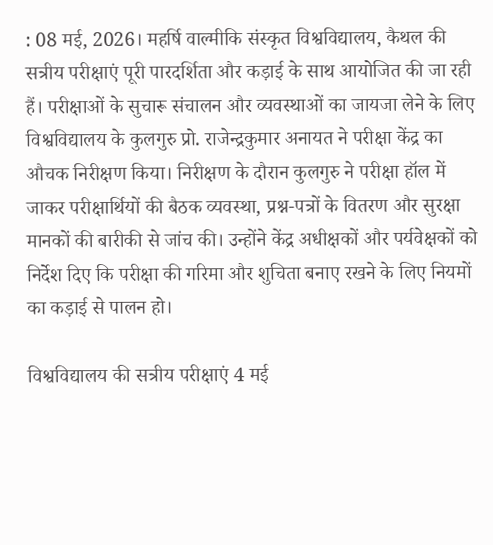: 08 मई, 2026। महर्षि वाल्मीकि संस्कृत विश्वविद्यालय, कैथल की सत्रीय परीक्षाएं पूरी पारदर्शिता और कड़ाई के साथ आयोजित की जा रही हैं। परीक्षाओं के सुचारू संचालन और व्यवस्थाओं का जायजा लेने के लिए विश्वविद्यालय के कुलगुरु प्रो. राजेन्द्रकुमार अनायत ने परीक्षा केंद्र का औचक निरीक्षण किया। निरीक्षण के दौरान कुलगुरु ने परीक्षा हॉल में जाकर परीक्षार्थियों की बैठक व्यवस्था, प्रश्न-पत्रों के वितरण और सुरक्षा मानकों की बारीकी से जांच की। उन्होंने केंद्र अधीक्षकों और पर्यवेक्षकों को निर्देश दिए कि परीक्षा की गरिमा और शुचिता बनाए रखने के लिए नियमों का कड़ाई से पालन हो।

विश्वविद्यालय की सत्रीय परीक्षाएं 4 मई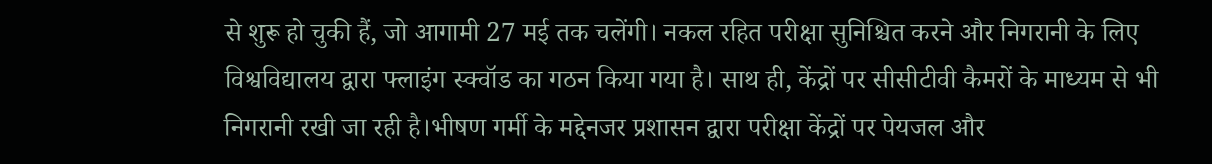से शुरू हो चुकी हैं, जो आगामी 27 मई तक चलेंगी। नकल रहित परीक्षा सुनिश्चित करने और निगरानी के लिए विश्वविद्यालय द्वारा फ्लाइंग स्क्वॉड का गठन किया गया है। साथ ही, केंद्रों पर सीसीटीवी कैमरों के माध्यम से भी निगरानी रखी जा रही है।भीषण गर्मी के मद्देनजर प्रशासन द्वारा परीक्षा केंद्रों पर पेयजल और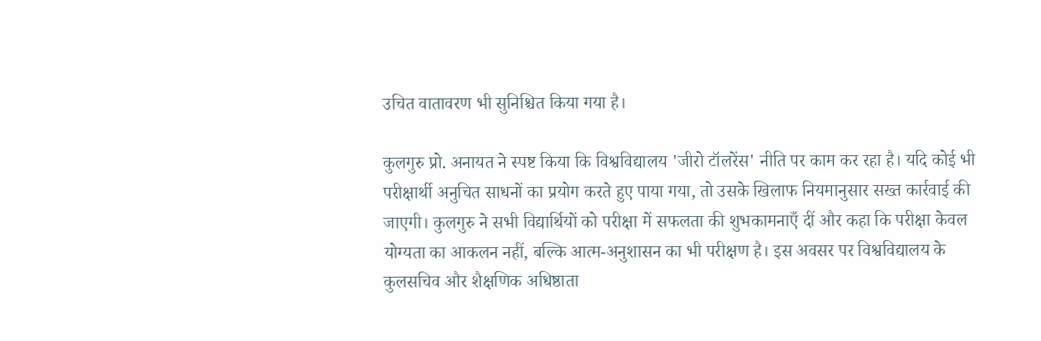उचित वातावरण भी सुनिश्चित किया गया है।

कुलगुरु प्रो. अनायत ने स्पष्ट किया कि विश्वविद्यालय 'जीरो टॉलरेंस' नीति पर काम कर रहा है। यदि कोई भी परीक्षार्थी अनुचित साधनों का प्रयोग करते हुए पाया गया, तो उसके खिलाफ नियमानुसार सख्त कार्रवाई की जाएगी। कुलगुरु ने सभी विद्यार्थियों को परीक्षा में सफलता की शुभकामनाएँ दीं और कहा कि परीक्षा केवल योग्यता का आकलन नहीं, बल्कि आत्म-अनुशासन का भी परीक्षण है। इस अवसर पर विश्वविद्यालय के कुलसचिव और शैक्षणिक अधिष्ठाता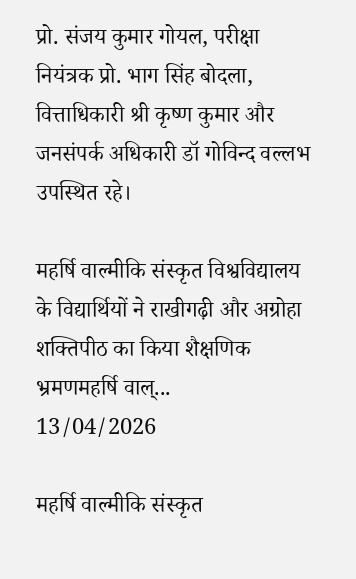प्रो. संजय कुमार गोयल, परीक्षा नियंत्रक प्रो. भाग सिंह बोदला, वित्ताधिकारी श्री कृष्ण कुमार और जनसंपर्क अधिकारी डॉ गोविन्द वल्लभ उपस्थित रहे।

महर्षि वाल्मीकि संस्कृत विश्वविद्यालय के विद्यार्थियों ने राखीगढ़ी और अग्रोहा शक्तिपीठ का किया शैक्षणिक भ्रमणमहर्षि वाल्...
13/04/2026

महर्षि वाल्मीकि संस्कृत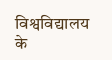विश्वविद्यालय के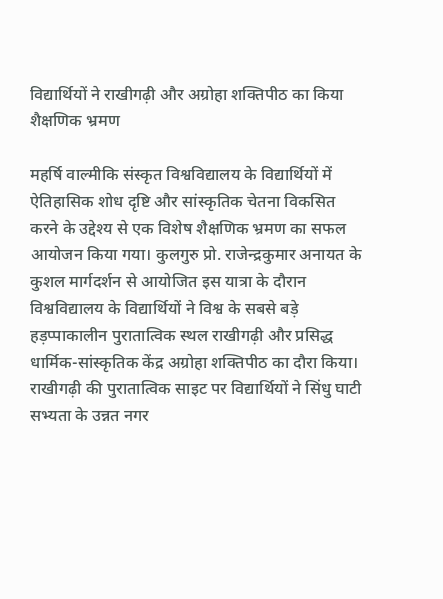विद्यार्थियों ने राखीगढ़ी और अग्रोहा शक्तिपीठ का किया शैक्षणिक भ्रमण

महर्षि वाल्मीकि संस्कृत विश्वविद्यालय के विद्यार्थियों में ऐतिहासिक शोध दृष्टि और सांस्कृतिक चेतना विकसित करने के उद्देश्य से एक विशेष शैक्षणिक भ्रमण का सफल आयोजन किया गया। कुलगुरु प्रो. राजेन्द्रकुमार अनायत के कुशल मार्गदर्शन से आयोजित इस यात्रा के दौरान विश्वविद्यालय के विद्यार्थियों ने विश्व के सबसे बड़े हड़प्पाकालीन पुरातात्विक स्थल राखीगढ़ी और प्रसिद्ध धार्मिक-सांस्कृतिक केंद्र अग्रोहा शक्तिपीठ का दौरा किया। राखीगढ़ी की पुरातात्विक साइट पर विद्यार्थियों ने सिंधु घाटी सभ्यता के उन्नत नगर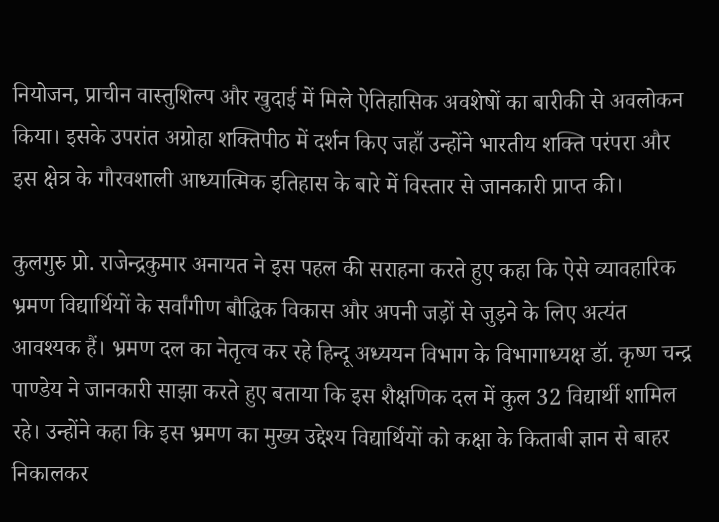नियोजन, प्राचीन वास्तुशिल्प और खुदाई में मिले ऐतिहासिक अवशेषों का बारीकी से अवलोकन किया। इसके उपरांत अग्रोहा शक्तिपीठ में दर्शन किए जहाँ उन्होंने भारतीय शक्ति परंपरा और इस क्षेत्र के गौरवशाली आध्यात्मिक इतिहास के बारे में विस्तार से जानकारी प्राप्त की।

कुलगुरु प्रो. राजेन्द्रकुमार अनायत ने इस पहल की सराहना करते हुए कहा कि ऐसे व्यावहारिक भ्रमण विद्यार्थियों के सर्वांगीण बौद्धिक विकास और अपनी जड़ों से जुड़ने के लिए अत्यंत आवश्यक हैं। भ्रमण दल का नेतृत्व कर रहे हिन्दू अध्ययन विभाग के विभागाध्यक्ष डॉ. कृष्ण चन्द्र पाण्डेय ने जानकारी साझा करते हुए बताया कि इस शैक्षणिक दल में कुल 32 विद्यार्थी शामिल रहे। उन्होंने कहा कि इस भ्रमण का मुख्य उद्देश्य विद्यार्थियों को कक्षा के किताबी ज्ञान से बाहर निकालकर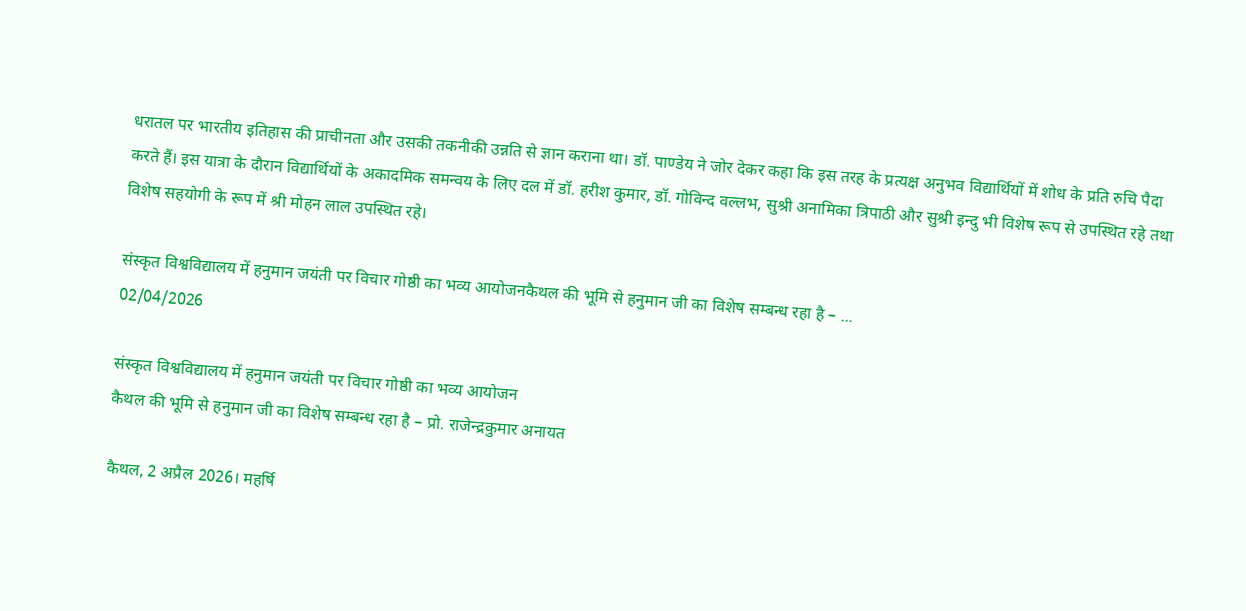धरातल पर भारतीय इतिहास की प्राचीनता और उसकी तकनीकी उन्नति से ज्ञान कराना था। डॉ. पाण्डेय ने जोर देकर कहा कि इस तरह के प्रत्यक्ष अनुभव विद्यार्थियों में शोध के प्रति रुचि पैदा करते हैं। इस यात्रा के दौरान विद्यार्थियों के अकादमिक समन्वय के लिए दल में डॉ. हरीश कुमार, डॉ. गोविन्द वल्लभ, सुश्री अनामिका त्रिपाठी और सुश्री इन्दु भी विशेष रूप से उपस्थित रहे तथा विशेष सहयोगी के रूप में श्री मोहन‌ लाल उपस्थित रहे।

संस्कृत विश्वविद्यालय में हनुमान जयंती पर विचार गोष्ठी का भव्य आयोजनकैथल की भूमि से हनुमान जी का विशेष सम्बन्ध रहा है – ...
02/04/2026

संस्कृत विश्वविद्यालय में हनुमान जयंती पर विचार गोष्ठी का भव्य आयोजन
कैथल की भूमि से हनुमान जी का विशेष सम्बन्ध रहा है – प्रो. राजेन्द्रकुमार अनायत

कैथल, 2 अप्रैल 2026। महर्षि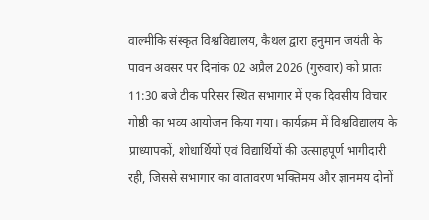वाल्मीकि संस्कृत विश्वविद्यालय, कैथल द्वारा हनुमान जयंती के पावन अवसर पर दिनांक 02 अप्रैल 2026 (गुरुवार) को प्रातः 11:30 बजे टीक परिसर स्थित सभागार में एक दिवसीय विचार गोष्ठी का भव्य आयोजन किया गया। कार्यक्रम में विश्वविद्यालय के प्राध्यापकों, शोधार्थियों एवं विद्यार्थियों की उत्साहपूर्ण भागीदारी रही, जिससे सभागार का वातावरण भक्तिमय और ज्ञानमय दोनों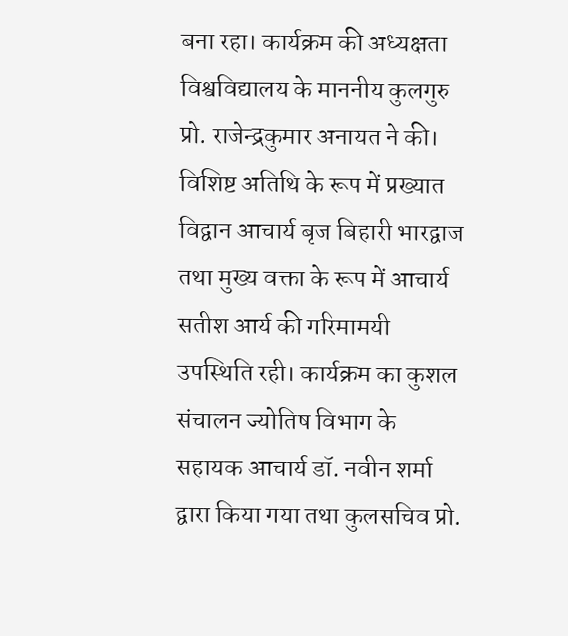बना रहा। कार्यक्रम की अध्यक्षता विश्वविद्यालय के माननीय कुलगुरु प्रो. राजेन्द्रकुमार अनायत ने की। विशिष्ट अतिथि के रूप में प्रख्यात विद्वान आचार्य बृज बिहारी भारद्वाज तथा मुख्य वक्ता के रूप में आचार्य सतीश आर्य की गरिमामयी उपस्थिति रही। कार्यक्रम का कुशल संचालन ज्योतिष विभाग के सहायक आचार्य डॉ. नवीन शर्मा द्वारा किया गया तथा कुलसचिव प्रो.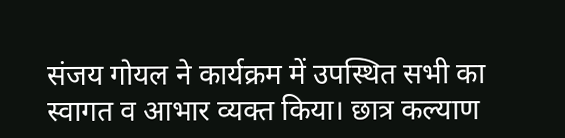संजय गोयल ने कार्यक्रम में उपस्थित सभी का स्वागत व आभार व्यक्त किया। छात्र कल्याण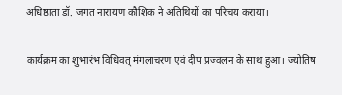अधिष्ठाता डॉ. जगत नारायण कौशिक ने अतिथियों का परिचय कराया।

कार्यक्रम का शुभारंभ विधिवत् मंगलाचरण एवं दीप प्रज्वलन के साथ हुआ। ज्योतिष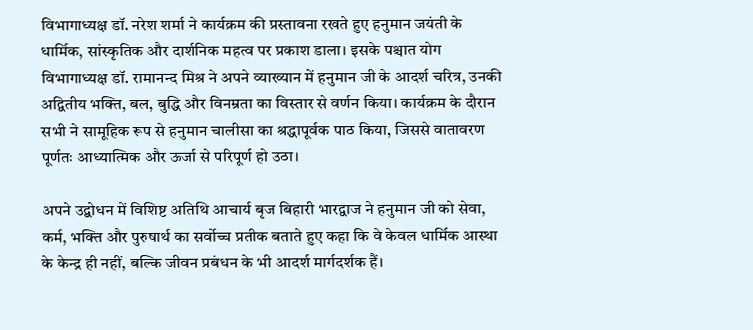विभागाध्यक्ष डॉ. नरेश शर्मा ने कार्यक्रम की प्रस्तावना रखते हुए हनुमान जयंती के धार्मिक, सांस्कृतिक और दार्शनिक महत्व पर प्रकाश डाला। इसके पश्चात योग विभागाध्यक्ष डॉ. रामानन्द मिश्र ने अपने व्याख्यान में हनुमान जी के आदर्श चरित्र, उनकी अद्वितीय भक्ति, बल, बुद्धि और विनम्रता का विस्तार से वर्णन किया। कार्यक्रम के दौरान सभी ने सामूहिक रूप से हनुमान चालीसा का श्रद्धापूर्वक पाठ किया, जिससे वातावरण पूर्णतः आध्यात्मिक और ऊर्जा से परिपूर्ण हो उठा।

अपने उद्बोधन में विशिष्ट अतिथि आचार्य बृज बिहारी भारद्वाज ने हनुमान जी को सेवा, कर्म, भक्ति और पुरुषार्थ का सर्वोच्च प्रतीक बताते हुए कहा कि वे केवल धार्मिक आस्था के केन्द्र ही नहीं, बल्कि जीवन प्रबंधन के भी आदर्श मार्गदर्शक हैं।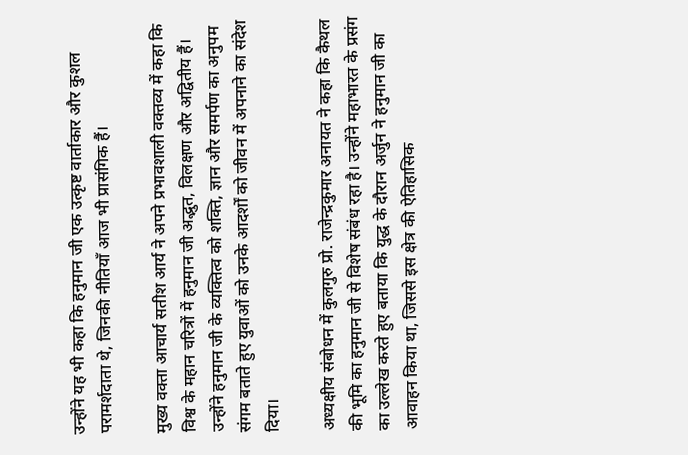उन्होंने यह भी कहा कि हनुमान जी एक उत्कृष्ट वार्ताकार और कुशल परामर्शदाता थे, जिनकी नीतियाँ आज भी प्रासंगिक हैं।

मुख्य वक्ता आचार्य सतीश आर्य ने अपने प्रभावशाली वक्तव्य में कहा कि विश्व के महान चरित्रों में हनुमान जी अद्भुत, विलक्षण और अद्वितीय हैं। उन्होंने हनुमान जी के व्यक्तित्व को शक्ति, ज्ञान और समर्पण का अनुपम संगम बताते हुए युवाओं को उनके आदर्शों को जीवन में अपनाने का संदेश दिया।

अध्यक्षीय संबोधन में कुलगुरु प्रो. राजेन्द्रकुमार अनायत ने कहा कि कैथल की भूमि का हनुमान जी से विशेष संबंध रहा है। उन्होंने महाभारत के प्रसंग का उल्लेख करते हुए बताया कि युद्ध के दौरान अर्जुन ने हनुमान जी का आवाहन किया था, जिससे इस क्षेत्र की ऐतिहासिक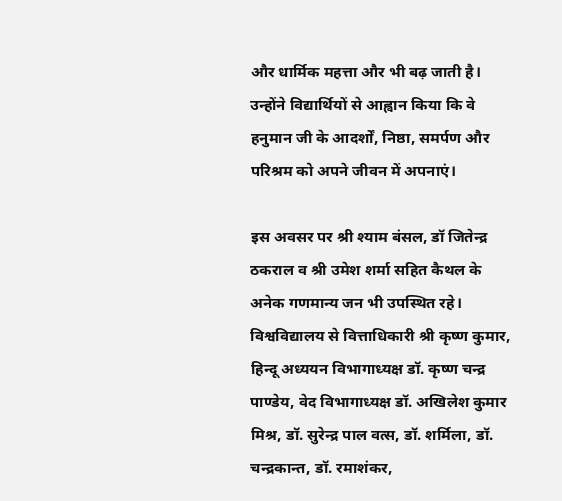और धार्मिक महत्ता और भी बढ़ जाती है। उन्होंने विद्यार्थियों से आह्वान किया कि वे हनुमान जी के आदर्शों, निष्ठा, समर्पण और परिश्रम को अपने जीवन में अपनाएं।

इस अवसर पर श्री श्याम बंसल, डॉ जितेन्द्र ठकराल व श्री उमेश शर्मा सहित कैथल के अनेक गणमान्य जन भी उपस्थित रहे। विश्वविद्यालय से वित्ताधिकारी श्री कृष्ण कुमार, हिन्दू अध्ययन विभागाध्यक्ष डॉ. कृष्ण चन्द्र पाण्डेय, वेद विभागाध्यक्ष डॉ. अखिलेश कुमार मिश्र, डॉ. सुरेन्द्र पाल वत्स, डॉ. शर्मिला, डॉ. चन्द्रकान्त, डॉ. रमाशंकर,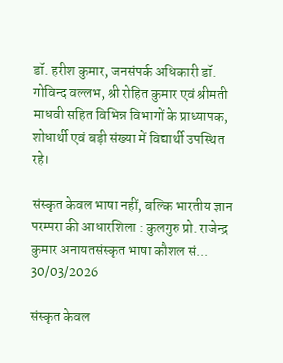डॉ. हरीश कुमार, जनसंपर्क अधिकारी डॉ. गोविन्द वल्लभ, श्री रोहित कुमार एवं श्रीमती माधवी सहित विभिन्न विभागों के प्राध्यापक, शोधार्थी एवं बड़ी संख्या में विद्यार्थी उपस्थित रहे।

संस्कृत केवल भाषा नहीं, बल्कि भारतीय ज्ञान परम्परा की आधारशिला : कुलगुरु प्रो. राजेन्द्र कुमार अनायतसंस्कृत भाषा कौशल सं...
30/03/2026

संस्कृत केवल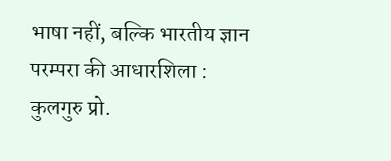भाषा नहीं, बल्कि भारतीय ज्ञान परम्परा की आधारशिला : कुलगुरु प्रो.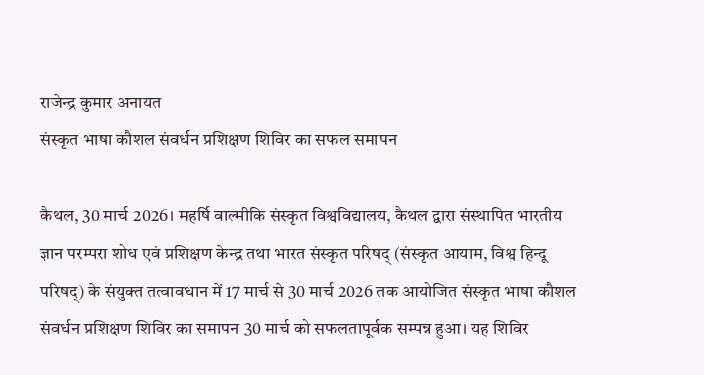राजेन्द्र कुमार अनायत
संस्कृत भाषा कौशल संवर्धन प्रशिक्षण शिविर का सफल समापन

कैथल, 30 मार्च 2026। महर्षि वाल्मीकि संस्कृत विश्वविद्यालय, कैथल द्वारा संस्थापित भारतीय ज्ञान परम्परा शोध एवं प्रशिक्षण केन्द्र तथा भारत संस्कृत परिषद् (संस्कृत आयाम, विश्व हिन्दू परिषद्) के संयुक्त तत्वावधान में 17 मार्च से 30 मार्च 2026 तक आयोजित संस्कृत भाषा कौशल संवर्धन प्रशिक्षण शिविर का समापन 30 मार्च को सफलतापूर्वक सम्पन्न हुआ। यह शिविर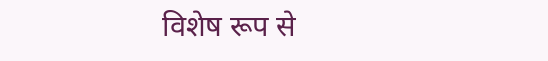विशेष रूप से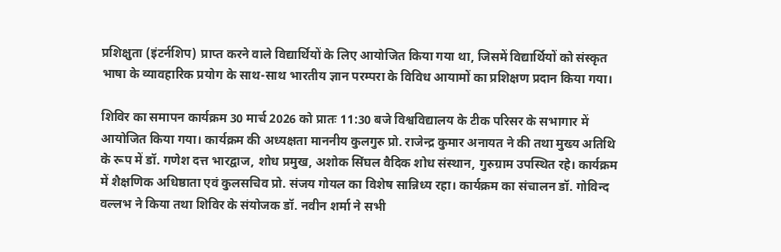प्रशिक्षुता (इंटर्नशिप) प्राप्त करने वाले विद्यार्थियों के लिए आयोजित किया गया था, जिसमें विद्यार्थियों को संस्कृत भाषा के व्यावहारिक प्रयोग के साथ-साथ भारतीय ज्ञान परम्परा के विविध आयामों का प्रशिक्षण प्रदान किया गया।

शिविर का समापन कार्यक्रम 30 मार्च 2026 को प्रातः 11:30 बजे विश्वविद्यालय के टीक परिसर के सभागार में आयोजित किया गया। कार्यक्रम की अध्यक्षता माननीय कुलगुरु प्रो. राजेन्द्र कुमार अनायत ने की तथा मुख्य अतिथि के रूप में डॉ. गणेश दत्त भारद्वाज, शोध प्रमुख, अशोक सिंघल वैदिक शोध संस्थान, गुरुग्राम उपस्थित रहे। कार्यक्रम में शैक्षणिक अधिष्ठाता एवं कुलसचिव प्रो. संजय गोयल का विशेष सान्निध्य रहा। कार्यक्रम का संचालन डॉ. गोविन्द वल्लभ ने किया तथा शिविर के संयोजक डॉ. नवीन शर्मा ने सभी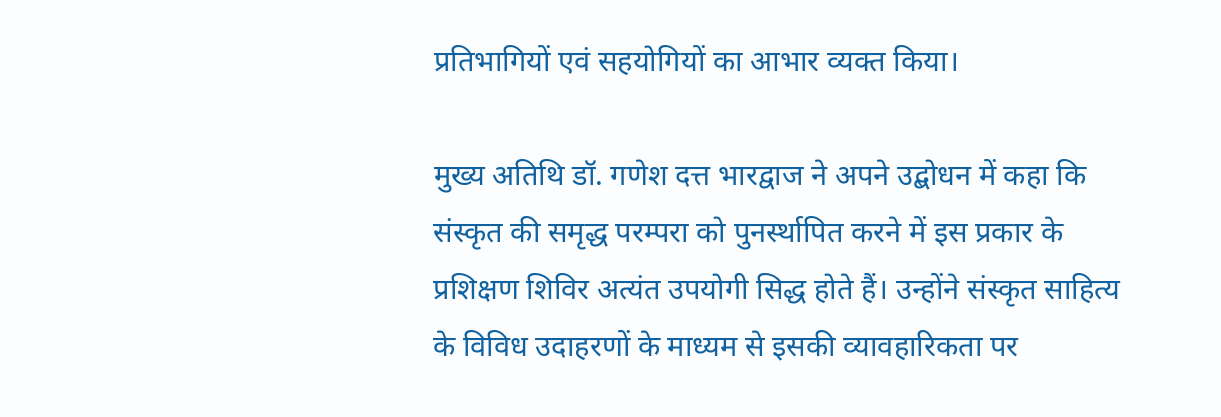प्रतिभागियों एवं सहयोगियों का आभार व्यक्त किया।

मुख्य अतिथि डॉ. गणेश दत्त भारद्वाज ने अपने उद्बोधन में कहा कि संस्कृत की समृद्ध परम्परा को पुनर्स्थापित करने में इस प्रकार के प्रशिक्षण शिविर अत्यंत उपयोगी सिद्ध होते हैं। उन्होंने संस्कृत साहित्य के विविध उदाहरणों के माध्यम से इसकी व्यावहारिकता पर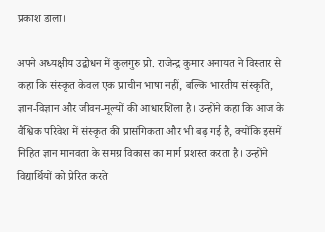प्रकाश डाला।

अपने अध्यक्षीय उद्बोधन में कुलगुरु प्रो. राजेन्द्र कुमार अनायत ने विस्तार से कहा कि संस्कृत केवल एक प्राचीन भाषा नहीं, बल्कि भारतीय संस्कृति, ज्ञान-विज्ञान और जीवन-मूल्यों की आधारशिला है। उन्होंने कहा कि आज के वैश्विक परिवेश में संस्कृत की प्रासंगिकता और भी बढ़ गई है, क्योंकि इसमें निहित ज्ञान मानवता के समग्र विकास का मार्ग प्रशस्त करता है। उन्होंने विद्यार्थियों को प्रेरित करते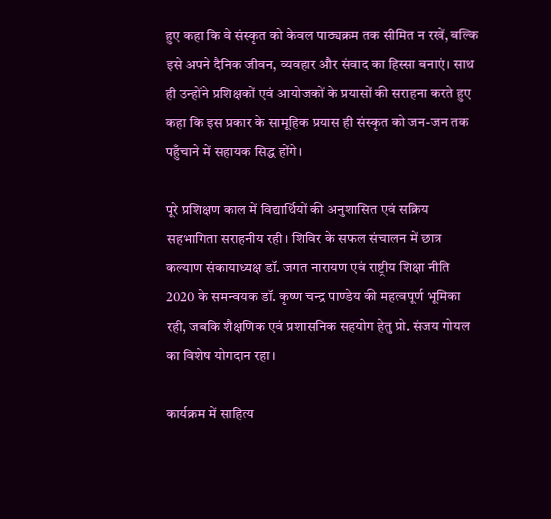हुए कहा कि वे संस्कृत को केवल पाठ्यक्रम तक सीमित न रखें, बल्कि इसे अपने दैनिक जीवन, व्यवहार और संवाद का हिस्सा बनाएं। साथ ही उन्होंने प्रशिक्षकों एवं आयोजकों के प्रयासों की सराहना करते हुए कहा कि इस प्रकार के सामूहिक प्रयास ही संस्कृत को जन-जन तक पहुँचाने में सहायक सिद्ध होंगे।

पूरे प्रशिक्षण काल में विद्यार्थियों की अनुशासित एवं सक्रिय सहभागिता सराहनीय रही। शिविर के सफल संचालन में छात्र कल्याण संकायाध्यक्ष डॉ. जगत नारायण एवं राष्ट्रीय शिक्षा नीति 2020 के समन्वयक डॉ. कृष्ण चन्द्र पाण्डेय की महत्वपूर्ण भूमिका रही, जबकि शैक्षणिक एवं प्रशासनिक सहयोग हेतु प्रो. संजय गोयल का विशेष योगदान रहा।

कार्यक्रम में साहित्य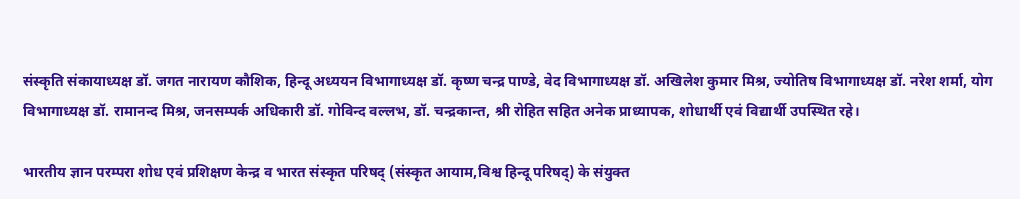संस्कृति संकायाध्यक्ष डॉ. जगत नारायण कौशिक, हिन्दू अध्ययन विभागाध्यक्ष डॉ. कृष्ण चन्द्र पाण्डे, वेद विभागाध्यक्ष डॉ. अखिलेश कुमार मिश्र, ज्योतिष विभागाध्यक्ष डॉ. नरेश शर्मा, योग विभागाध्यक्ष डॉ. रामानन्द मिश्र, जनसम्पर्क अधिकारी डॉ. गोविन्द वल्लभ, डॉ. चन्द्रकान्त, श्री रोहित सहित अनेक प्राध्यापक, शोधार्थी एवं विद्यार्थी उपस्थित रहे।

भारतीय ज्ञान परम्परा शोध एवं प्रशिक्षण केन्द्र व भारत संस्कृत परिषद् (संस्कृत आयाम,विश्व हिन्दू परिषद्) के संयुक्त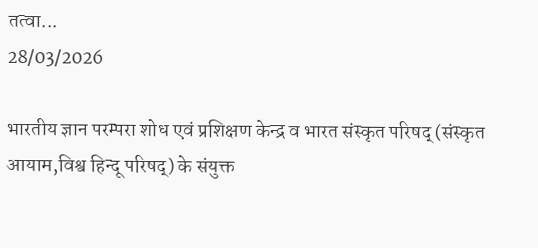तत्वा...
28/03/2026

भारतीय ज्ञान परम्परा शोध एवं प्रशिक्षण केन्द्र व भारत संस्कृत परिषद् (संस्कृत आयाम,विश्व हिन्दू परिषद्) के संयुक्त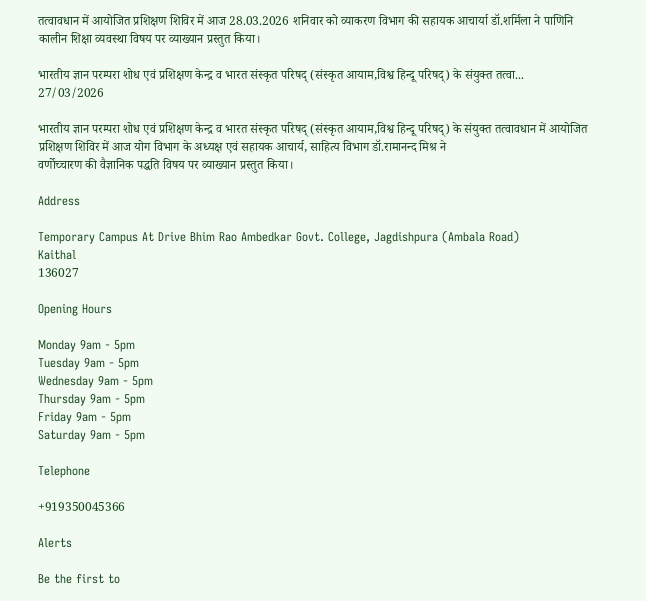तत्वावधान में आयोजित प्रशिक्षण शिविर में आज 28.03.2026 शनिवार को व्याकरण विभाग की सहायक आचार्या डॉ.शर्मिला ने पाणिनि कालीन शिक्षा व्यवस्था विषय पर व्याख्यान प्रस्तुत किया।

भारतीय ज्ञान परम्परा शोध एवं प्रशिक्षण केन्द्र व भारत संस्कृत परिषद् (संस्कृत आयाम,विश्व हिन्दू परिषद्) के संयुक्त तत्वा...
27/03/2026

भारतीय ज्ञान परम्परा शोध एवं प्रशिक्षण केन्द्र व भारत संस्कृत परिषद् (संस्कृत आयाम,विश्व हिन्दू परिषद्) के संयुक्त तत्वावधान में आयोजित प्रशिक्षण शिविर में आज योग विभाग के अध्यक्ष एवं सहायक आचार्य, साहित्य विभाग डॉ.रामानन्द मिश्र ने
वर्णोच्चारण की वैज्ञानिक पद्धति विषय पर व्याख्यान प्रस्तुत किया।

Address

Temporary Campus At Drive Bhim Rao Ambedkar Govt. College, Jagdishpura (Ambala Road)
Kaithal
136027

Opening Hours

Monday 9am - 5pm
Tuesday 9am - 5pm
Wednesday 9am - 5pm
Thursday 9am - 5pm
Friday 9am - 5pm
Saturday 9am - 5pm

Telephone

+919350045366

Alerts

Be the first to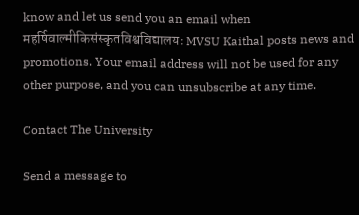know and let us send you an email when महर्षिवाल्मीकिसंस्कृतविश्वविद्यालयः MVSU Kaithal posts news and promotions. Your email address will not be used for any other purpose, and you can unsubscribe at any time.

Contact The University

Send a message to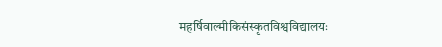महर्षिवाल्मीकिसंस्कृतविश्वविद्यालयः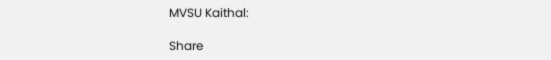MVSU Kaithal:

Share